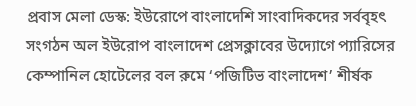প্রবাস মেলা ডেস্ক: ইউরোপে বাংলাদেশি সাংবাদিকদের সর্ববৃহৎ সংগঠন অল ইউরোপ বাংলাদেশ প্রেসক্লাবের উদ্যোগে প্যারিসের কেম্পানিল হোটেলের বল রুমে ‘পজিটিভ বাংলাদেশ’ শীর্ষক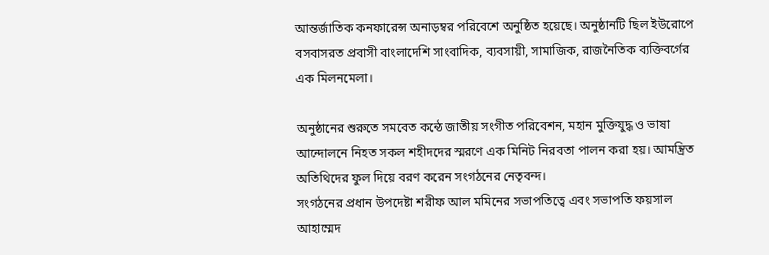আন্তর্জাতিক কনফারেন্স অনাড়ম্বর পরিবেশে অনুষ্ঠিত হয়েছে। অনুষ্ঠানটি ছিল ইউরোপে বসবাসরত প্রবাসী বাংলাদেশি সাংবাদিক, ব্যবসায়ী, সামাজিক, রাজনৈতিক ব্যক্তিবর্গের এক মিলনমেলা।

অনুষ্ঠানের শুরুতে সমবেত কন্ঠে জাতীয় সংগীত পরিবেশন, মহান মুক্তিযুদ্ধ ও ভাষা আন্দোলনে নিহত সকল শহীদদের স্মরণে এক মিনিট নিরবতা পালন করা হয়। আমন্ত্রিত অতিথিদের ফুল দিয়ে বরণ করেন সংগঠনের নেতৃবন্দ।
সংগঠনের প্রধান উপদেষ্টা শরীফ আল মমিনের সভাপতিত্বে এবং সভাপতি ফয়সাল আহাম্মেদ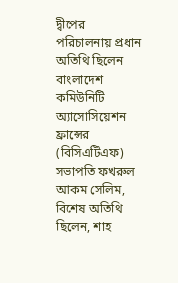দ্বীপের পরিচালনায় প্রধান অতিথি ছিলেন বাংলাদেশ কমিউনিটি অ্যাসোসিয়েশন ফ্রান্সের (বিসিএটিএফ) সভাপতি ফখরুল আকম সেলিম, বিশেষ অতিথি ছিলেন, শাহ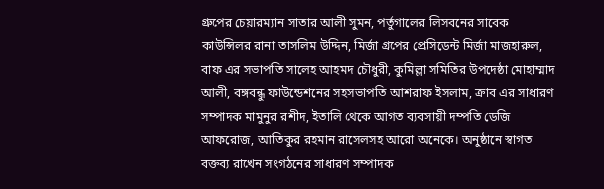গ্রুপের চেয়ারম্যান সাতার আলী সুমন, পর্তুগালের লিসবনের সাবেক কাউন্সিলর রানা তাসলিম উদ্দিন, মির্জা গ্রপের প্রেসিডেন্ট মির্জা মাজহারুল, বাফ এর সভাপতি সালেহ আহমদ চৌধুরী, কুমিল্লা সমিতির উপদেষ্ঠা মোহাম্মাদ আলী, বঙ্গবন্ধু ফাউন্ডেশনের সহসভাপতি আশরাফ ইসলাম, ক্রাব এর সাধারণ সম্পাদক মামুনুর রশীদ, ইতালি থেকে আগত ব্যবসায়ী দম্পতি ডেজি আফরোজ, আতিকুর রহমান রাসেলসহ আরো অনেকে। অনুষ্ঠানে স্বাগত বক্তব্য রাখেন সংগঠনের সাধারণ সম্পাদক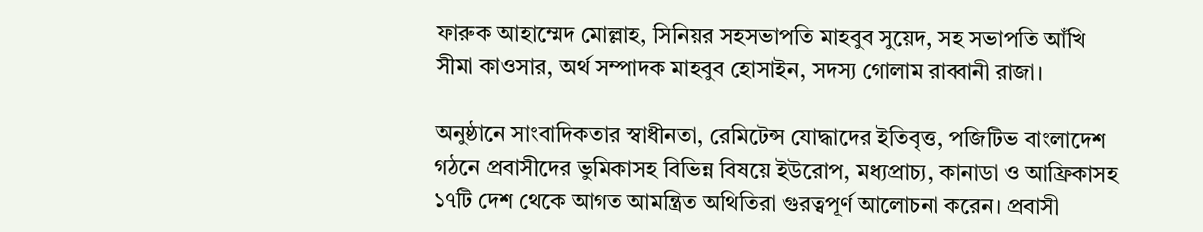ফারুক আহাম্মেদ মোল্লাহ, সিনিয়র সহসভাপতি মাহবুব সুয়েদ, সহ সভাপতি আঁখি সীমা কাওসার, অর্থ সম্পাদক মাহবুব হোসাইন, সদস্য গোলাম রাব্বানী রাজা।

অনুষ্ঠানে সাংবাদিকতার স্বাধীনতা, রেমিটেন্স যোদ্ধাদের ইতিবৃত্ত, পজিটিভ বাংলাদেশ গঠনে প্রবাসীদের ভুমিকাসহ বিভিন্ন বিষয়ে ইউরোপ, মধ্যপ্রাচ্য, কানাডা ও আফ্রিকাসহ ১৭টি দেশ থেকে আগত আমন্ত্রিত অথিতিরা গুরত্বপূর্ণ আলোচনা করেন। প্রবাসী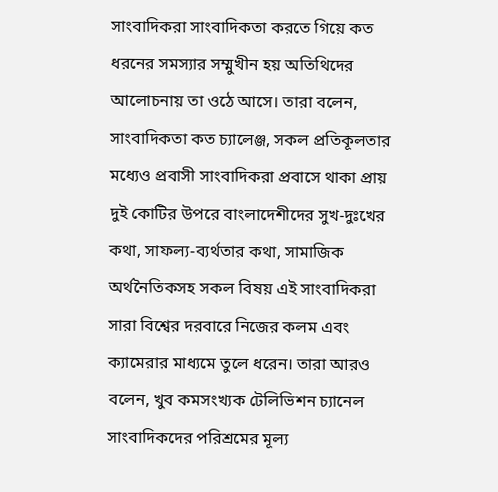সাংবাদিকরা সাংবাদিকতা করতে গিয়ে কত ধরনের সমস্যার সম্মুখীন হয় অতিথিদের আলোচনায় তা ওঠে আসে। তারা বলেন, সাংবাদিকতা কত চ্যালেঞ্জ, সকল প্রতিকূলতার মধ্যেও প্রবাসী সাংবাদিকরা প্রবাসে থাকা প্রায় দুই কোটির উপরে বাংলাদেশীদের সুখ-দুঃখের কথা, সাফল্য-ব্যর্থতার কথা, সামাজিক অর্থনৈতিকসহ সকল বিষয় এই সাংবাদিকরা সারা বিশ্বের দরবারে নিজের কলম এবং ক্যামেরার মাধ্যমে তুলে ধরেন। তারা আরও বলেন, খুব কমসংখ্যক টেলিভিশন চ্যানেল সাংবাদিকদের পরিশ্রমের মূল্য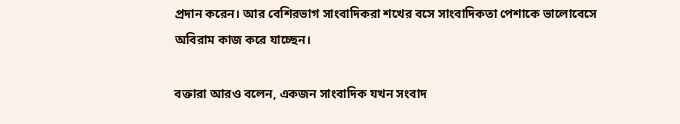প্রদান করেন। আর বেশিরভাগ সাংবাদিকরা শখের বসে সাংবাদিকতা পেশাকে ভালোবেসে অবিরাম কাজ করে যাচ্ছেন।

বক্তারা আরও বলেন, একজন সাংবাদিক যখন সংবাদ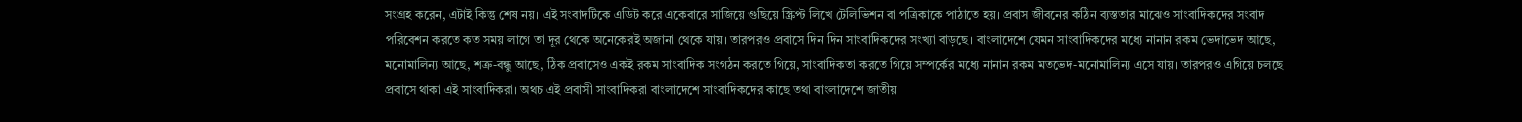সংগ্রহ করেন, এটাই কিন্তু শেষ নয়। এই সংবাদটিকে এডিট করে একেবারে সাজিয়ে গুছিয়ে স্ক্রিপ্ট লিখে টেলিভিশন বা পত্রিকাকে পাঠাতে হয়। প্রবাস জীবনের কঠিন ব্যস্ততার মাঝেও সাংবাদিকদের সংবাদ পরিবেশন করতে কত সময় লাগে তা দূর থেকে অনেকেরই অজানা থেকে যায়। তারপরও প্রবাসে দিন দিন সাংবাদিকদের সংখ্যা বাড়ছে। বাংলাদেশে যেমন সাংবাদিকদের মধ্যে নানান রকম ভেদাভেদ আছে, মনোমালিন্য আছে, শত্রু-বন্ধু আছে, ঠিক প্রবাসেও একই রকম সাংবাদিক সংগঠন করতে গিয়ে, সাংবাদিকতা করতে গিয়ে সম্পর্কের মধ্যে নানান রকম মতভেদ-মনোমালিন্য এসে যায়। তারপরও এগিয়ে চলছে প্রবাসে থাকা এই সাংবাদিকরা। অথচ এই প্রবাসী সাংবাদিকরা বাংলাদেশে সাংবাদিকদের কাছে তথা বাংলাদেশে জাতীয়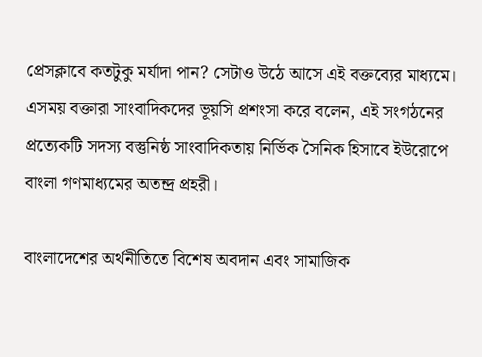প্রেসক্লাবে কতটুকু মর্যাদা পান? সেটাও উঠে আসে এই বক্তব্যের মাধ্যমে।
এসময় বক্তারা সাংবাদিকদের ভূয়সি প্রশংসা করে বলেন, এই সংগঠনের প্রত্যেকটি সদস্য বস্তুনিষ্ঠ সাংবাদিকতায় নির্ভিক সৈনিক হিসাবে ইউরোপে বাংলা গণমাধ্যমের অতন্দ্র প্রহরী।

বাংলাদেশের অর্থনীতিতে বিশেষ অবদান এবং সামাজিক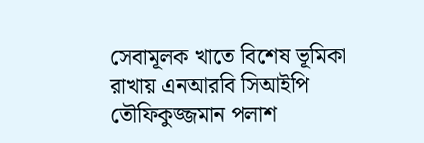সেবামূলক খাতে বিশেষ ভূমিকা রাখায় এনআরবি সিআইপি তৌফিকুজ্জমান পলাশ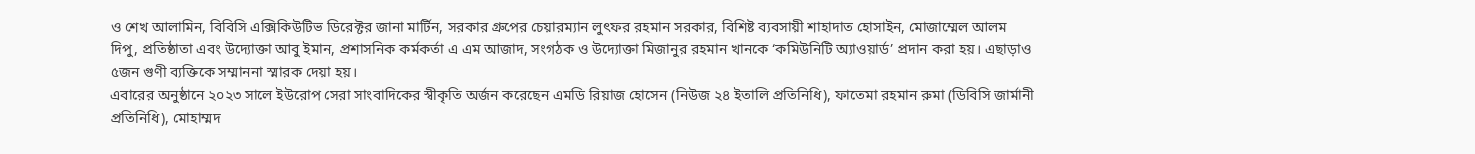ও শেখ আলামিন, বিবিসি এক্সিকিউটিভ ডিরেক্টর জানা মার্টিন, সরকার গ্রুপের চেয়ারম্যান লুৎফর রহমান সরকার, বিশিষ্ট ব্যবসায়ী শাহাদাত হোসাইন, মোজাম্মেল আলম দিপু, প্রতিষ্ঠাতা এবং উদ্যোক্তা আবু ইমান, প্রশাসনিক কর্মকর্তা এ এম আজাদ, সংগঠক ও উদ্যোক্তা মিজানুর রহমান খানকে ‘কমিউনিটি অ্যাওয়ার্ড’ প্রদান করা হয়। এছাড়াও ৫জন গুণী ব্যক্তিকে সম্মাননা স্মারক দেয়া হয়।
এবারের অনুষ্ঠানে ২০২৩ সালে ইউরোপ সেরা সাংবাদিকের স্বীকৃতি অর্জন করেছেন এমডি রিয়াজ হোসেন (নিউজ ২৪ ইতালি প্রতিনিধি), ফাতেমা রহমান রুমা (ডিবিসি জার্মানী প্রতিনিধি), মোহাম্মদ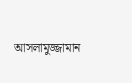আসলামুজ্জামান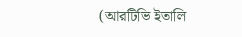(আরটিভি ইতালি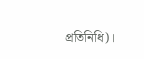প্রতিনিধি)।